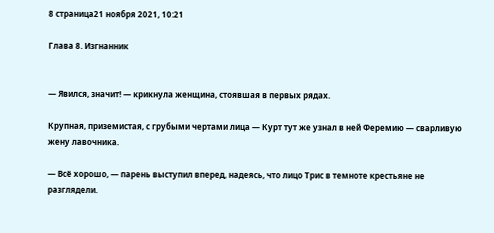8 страница21 ноября 2021, 10:21

Глава 8. Изгнанник


— Явился, значит! — крикнула женщина, стоявшая в первых рядах.

Крупная, приземистая, с грубыми чертами лица — Курт тут же узнал в ней Феремию — сварливую жену лавочника.

— Всё хорошо, — парень выступил вперед, надеясь, что лицо Трис в темноте крестьяне не разглядели.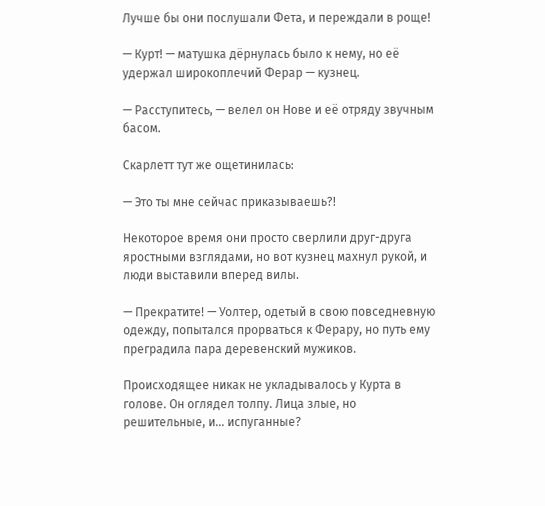Лучше бы они послушали Фета, и переждали в роще!

— Курт! — матушка дёрнулась было к нему, но её удержал широкоплечий Ферар — кузнец.

— Расступитесь, — велел он Нове и её отряду звучным басом.

Скарлетт тут же ощетинилась:

— Это ты мне сейчас приказываешь?!

Некоторое время они просто сверлили друг-друга яростными взглядами, но вот кузнец махнул рукой, и люди выставили вперед вилы.

— Прекратите! — Уолтер, одетый в свою повседневную одежду, попытался прорваться к Ферару, но путь ему преградила пара деревенский мужиков.

Происходящее никак не укладывалось у Курта в голове. Он оглядел толпу. Лица злые, но решительные, и... испуганные?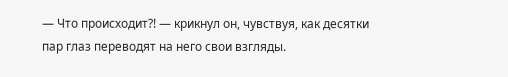— Что происходит?! — крикнул он, чувствуя, как десятки пар глаз переводят на него свои взгляды.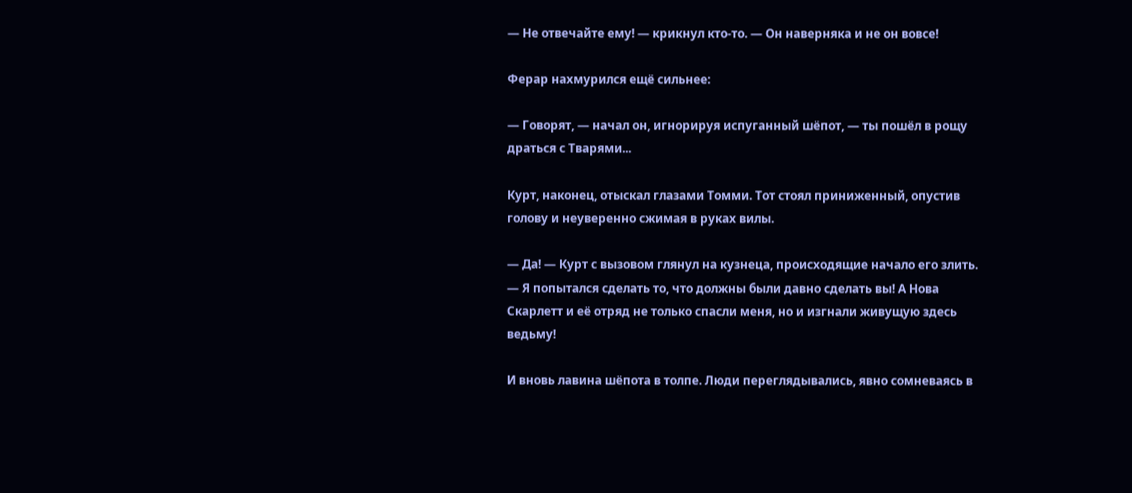— Не отвечайте ему! — крикнул кто-то. — Он наверняка и не он вовсе!

Ферар нахмурился ещё сильнее:

— Говорят, — начал он, игнорируя испуганный шёпот, — ты пошёл в рощу драться с Тварями...

Курт, наконец, отыскал глазами Томми. Тот стоял приниженный, опустив голову и неуверенно сжимая в руках вилы.

— Да! — Курт с вызовом глянул на кузнеца, происходящие начало его злить. — Я попытался сделать то, что должны были давно сделать вы! А Нова Скарлетт и её отряд не только спасли меня, но и изгнали живущую здесь ведьму!

И вновь лавина шёпота в толпе. Люди переглядывались, явно сомневаясь в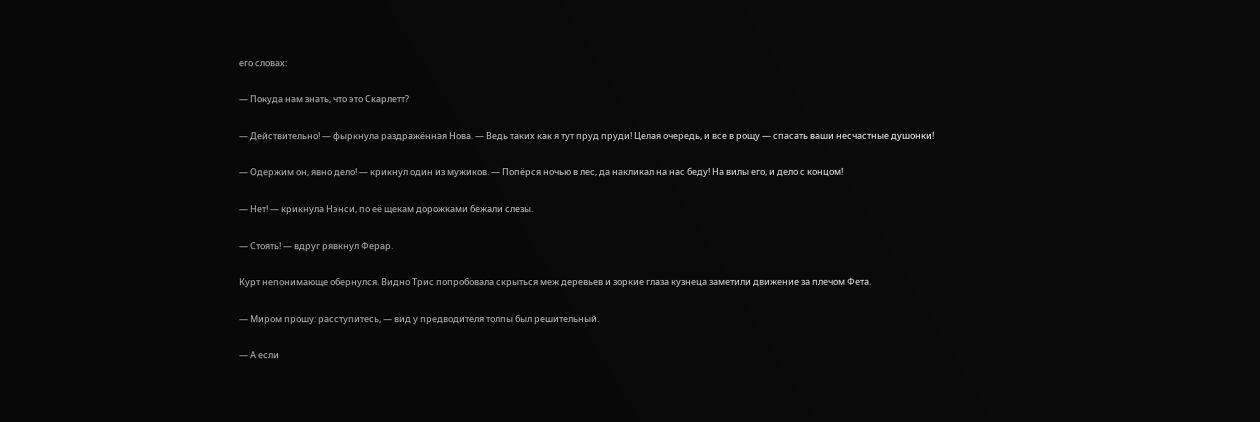его словах:

— Покуда нам знать, что это Скарлетт?

— Действительно! — фыркнула раздражённая Нова. — Ведь таких как я тут пруд пруди! Целая очередь, и все в рощу — спасать ваши несчастные душонки!

— Одержим он, явно дело! — крикнул один из мужиков. — Попёрся ночью в лес, да накликал на нас беду! На вилы его, и дело с концом!

— Нет! — крикнула Нэнси, по её щекам дорожками бежали слезы.

— Стоять! — вдруг рявкнул Ферар.

Курт непонимающе обернулся. Видно Трис попробовала скрыться меж деревьев и зоркие глаза кузнеца заметили движение за плечом Фета.

— Миром прошу: расступитесь, — вид у предводителя толпы был решительный.

— А если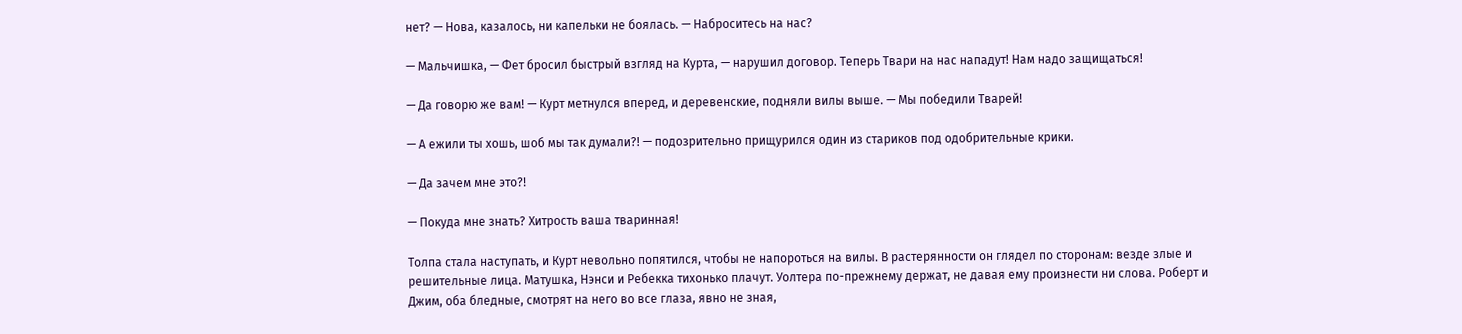нет? — Нова, казалось, ни капельки не боялась. — Наброситесь на нас?

— Мальчишка, — Фет бросил быстрый взгляд на Курта, — нарушил договор. Теперь Твари на нас нападут! Нам надо защищаться!

— Да говорю же вам! — Курт метнулся вперед, и деревенские, подняли вилы выше. — Мы победили Тварей!

— А ежили ты хошь, шоб мы так думали?! — подозрительно прищурился один из стариков под одобрительные крики.

— Да зачем мне это?!

— Покуда мне знать? Хитрость ваша тваринная!

Толпа стала наступать, и Курт невольно попятился, чтобы не напороться на вилы. В растерянности он глядел по сторонам: везде злые и решительные лица. Матушка, Нэнси и Ребекка тихонько плачут. Уолтера по-прежнему держат, не давая ему произнести ни слова. Роберт и Джим, оба бледные, смотрят на него во все глаза, явно не зная,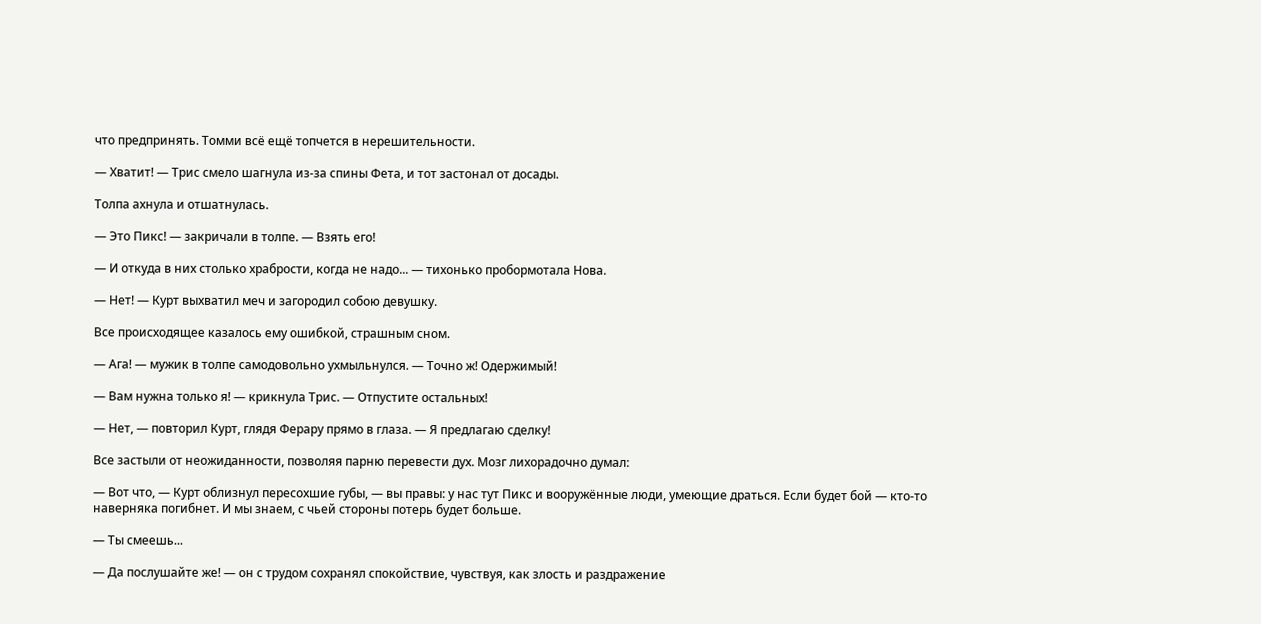что предпринять. Томми всё ещё топчется в нерешительности.

— Хватит! — Трис смело шагнула из-за спины Фета, и тот застонал от досады.

Толпа ахнула и отшатнулась.

— Это Пикс! — закричали в толпе. — Взять его!

— И откуда в них столько храбрости, когда не надо... — тихонько пробормотала Нова.

— Нет! — Курт выхватил меч и загородил собою девушку.

Все происходящее казалось ему ошибкой, страшным сном.

— Ага! — мужик в толпе самодовольно ухмыльнулся. — Точно ж! Одержимый!

— Вам нужна только я! — крикнула Трис. — Отпустите остальных!

— Нет, — повторил Курт, глядя Ферару прямо в глаза. — Я предлагаю сделку!

Все застыли от неожиданности, позволяя парню перевести дух. Мозг лихорадочно думал:

— Вот что, — Курт облизнул пересохшие губы, — вы правы: у нас тут Пикс и вооружённые люди, умеющие драться. Если будет бой — кто-то наверняка погибнет. И мы знаем, с чьей стороны потерь будет больше.

— Ты смеешь...

— Да послушайте же! — он с трудом сохранял спокойствие, чувствуя, как злость и раздражение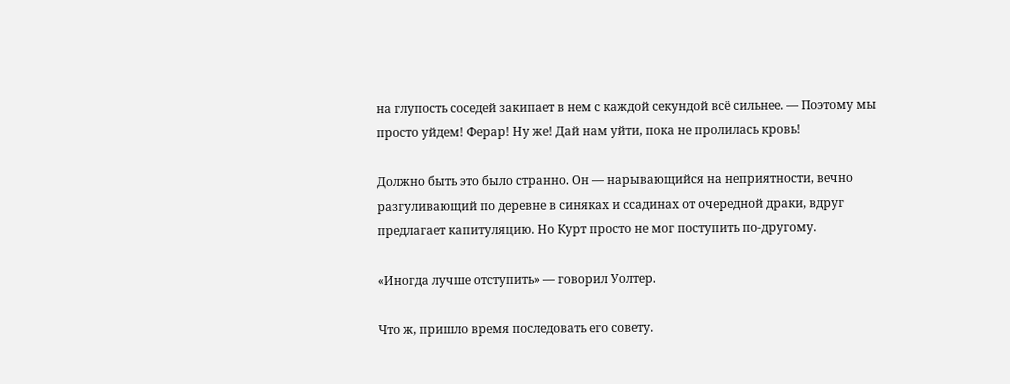на глупость соседей закипает в нем с каждой секундой всё сильнее. — Поэтому мы просто уйдем! Ферар! Ну же! Дай нам уйти, пока не пролилась кровь!

Должно быть это было странно. Он — нарывающийся на неприятности, вечно разгуливающий по деревне в синяках и ссадинах от очередной драки, вдруг предлагает капитуляцию. Но Курт просто не мог поступить по-другому.

«Иногда лучше отступить» — говорил Уолтер.

Что ж, пришло время последовать его совету.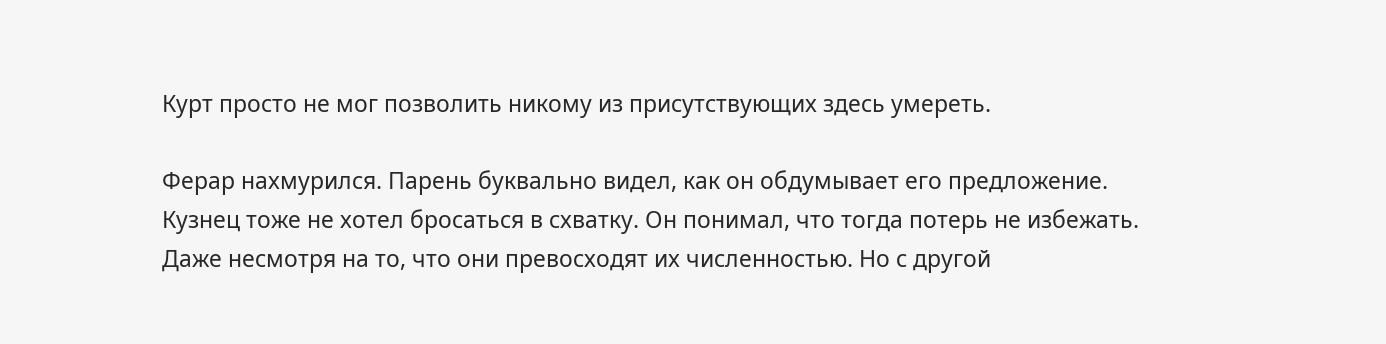Курт просто не мог позволить никому из присутствующих здесь умереть.

Ферар нахмурился. Парень буквально видел, как он обдумывает его предложение. Кузнец тоже не хотел бросаться в схватку. Он понимал, что тогда потерь не избежать. Даже несмотря на то, что они превосходят их численностью. Но с другой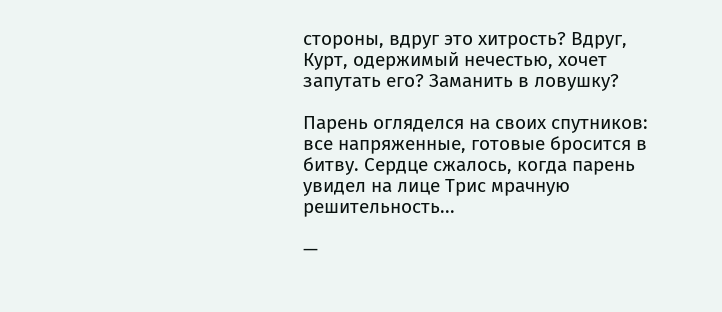стороны, вдруг это хитрость? Вдруг, Курт, одержимый нечестью, хочет запутать его? Заманить в ловушку?

Парень огляделся на своих спутников: все напряженные, готовые бросится в битву. Сердце сжалось, когда парень увидел на лице Трис мрачную решительность...

—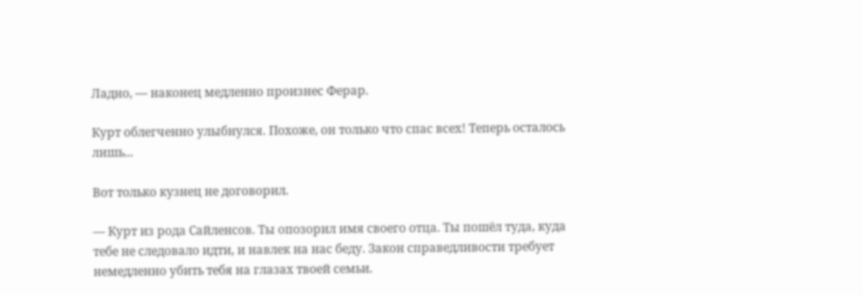Ладно, — наконец медленно произнес Ферар.

Курт облегченно улыбнулся. Похоже, он только что спас всех! Теперь осталось лишь...

Вот только кузнец не договорил.

— Курт из рода Сайленсов. Ты опозорил имя своего отца. Ты пошёл туда, куда тебе не следовало идти, и навлек на нас беду. Закон справедливости требует немедленно убить тебя на глазах твоей семьи.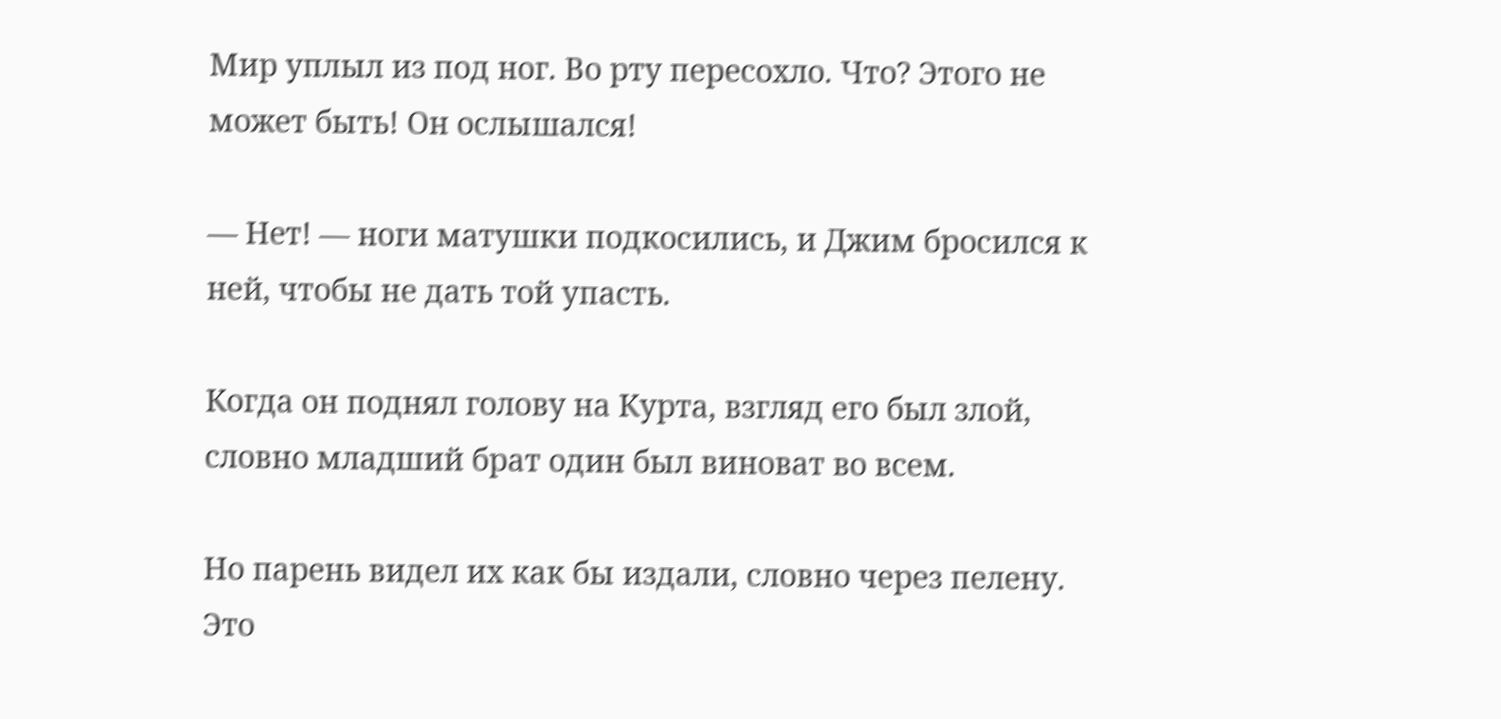Мир уплыл из под ног. Во рту пересохло. Что? Этого не может быть! Он ослышался!

— Нет! — ноги матушки подкосились, и Джим бросился к ней, чтобы не дать той упасть.

Когда он поднял голову на Курта, взгляд его был злой, словно младший брат один был виноват во всем.

Но парень видел их как бы издали, словно через пелену. Это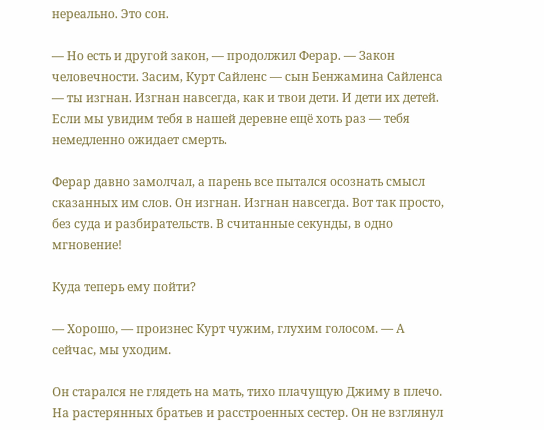нереально. Это сон.

— Но есть и другой закон, — продолжил Ферар. — Закон человечности. Засим, Курт Сайленс — сын Бенжамина Сайленса — ты изгнан. Изгнан навсегда, как и твои дети. И дети их детей. Если мы увидим тебя в нашей деревне ещё хоть раз — тебя немедленно ожидает смерть.

Ферар давно замолчал, а парень все пытался осознать смысл сказанных им слов. Он изгнан. Изгнан навсегда. Вот так просто, без суда и разбирательств. В считанные секунды, в одно мгновение!

Куда теперь ему пойти?

— Хорошо, — произнес Курт чужим, глухим голосом. — А сейчас, мы уходим.

Он старался не глядеть на мать, тихо плачущую Джиму в плечо. На растерянных братьев и расстроенных сестер. Он не взглянул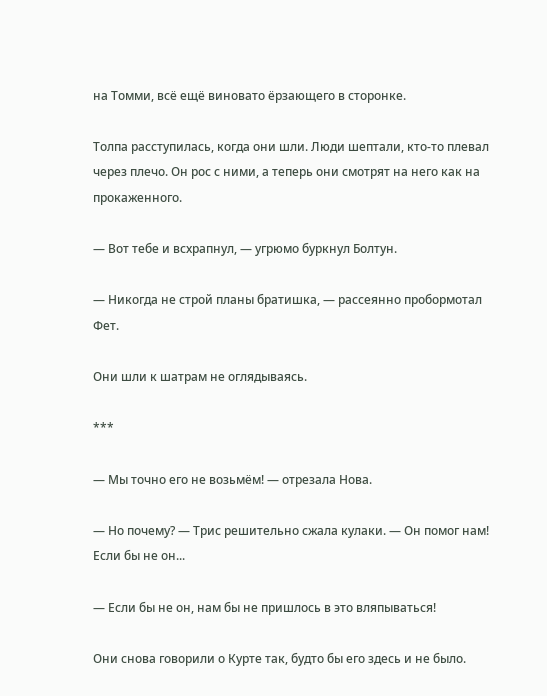на Томми, всё ещё виновато ёрзающего в сторонке.

Толпа расступилась, когда они шли. Люди шептали, кто-то плевал через плечо. Он рос с ними, а теперь они смотрят на него как на прокаженного.

— Вот тебе и всхрапнул, — угрюмо буркнул Болтун.

— Никогда не строй планы братишка, — рассеянно пробормотал Фет.

Они шли к шатрам не оглядываясь.

***

— Мы точно его не возьмём! — отрезала Нова.

— Но почему? — Трис решительно сжала кулаки. — Он помог нам! Если бы не он...

— Если бы не он, нам бы не пришлось в это вляпываться!

Они снова говорили о Курте так, будто бы его здесь и не было.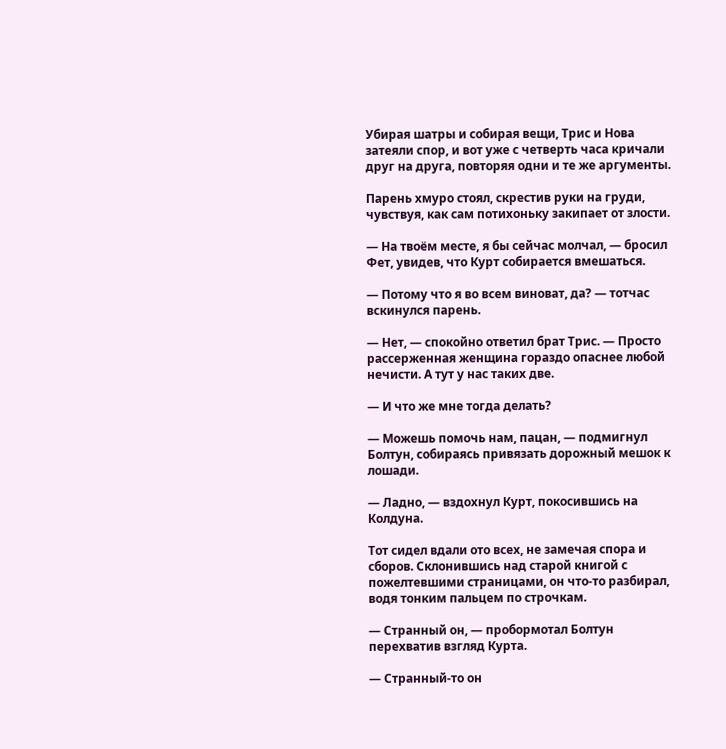Убирая шатры и собирая вещи, Трис и Нова затеяли спор, и вот уже с четверть часа кричали друг на друга, повторяя одни и те же аргументы.

Парень хмуро стоял, скрестив руки на груди, чувствуя, как сам потихоньку закипает от злости.

— На твоём месте, я бы сейчас молчал, — бросил Фет, увидев, что Курт собирается вмешаться.

— Потому что я во всем виноват, да? — тотчас вскинулся парень.

— Нет, — спокойно ответил брат Трис. — Просто рассерженная женщина гораздо опаснее любой нечисти. А тут у нас таких две.

— И что же мне тогда делать?

— Можешь помочь нам, пацан, — подмигнул Болтун, собираясь привязать дорожный мешок к лошади.

— Ладно, — вздохнул Курт, покосившись на Колдуна.

Тот сидел вдали ото всех, не замечая спора и сборов. Склонившись над старой книгой с пожелтевшими страницами, он что-то разбирал, водя тонким пальцем по строчкам.

— Странный он, — пробормотал Болтун перехватив взгляд Курта.

— Странный-то он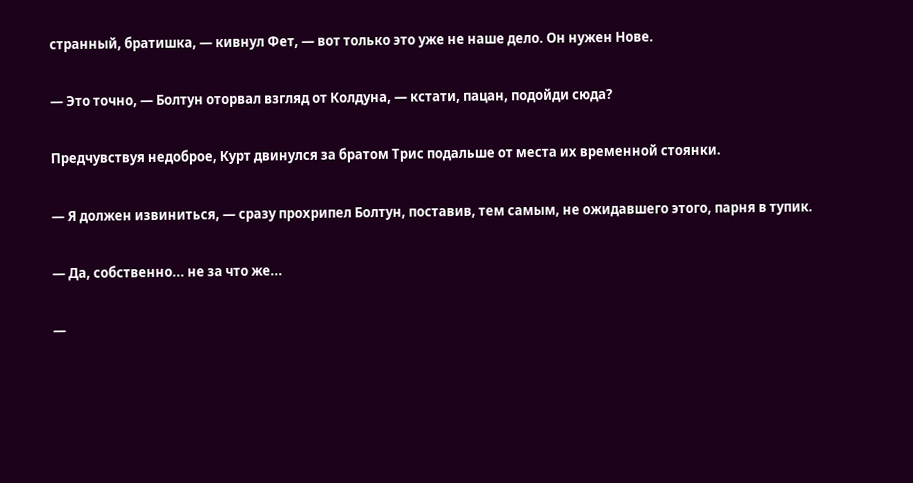странный, братишка, — кивнул Фет, — вот только это уже не наше дело. Он нужен Нове.

— Это точно, — Болтун оторвал взгляд от Колдуна, — кстати, пацан, подойди сюда?

Предчувствуя недоброе, Курт двинулся за братом Трис подальше от места их временной стоянки.

— Я должен извиниться, — сразу прохрипел Болтун, поставив, тем самым, не ожидавшего этого, парня в тупик.

— Да, собственно... не за что же...

—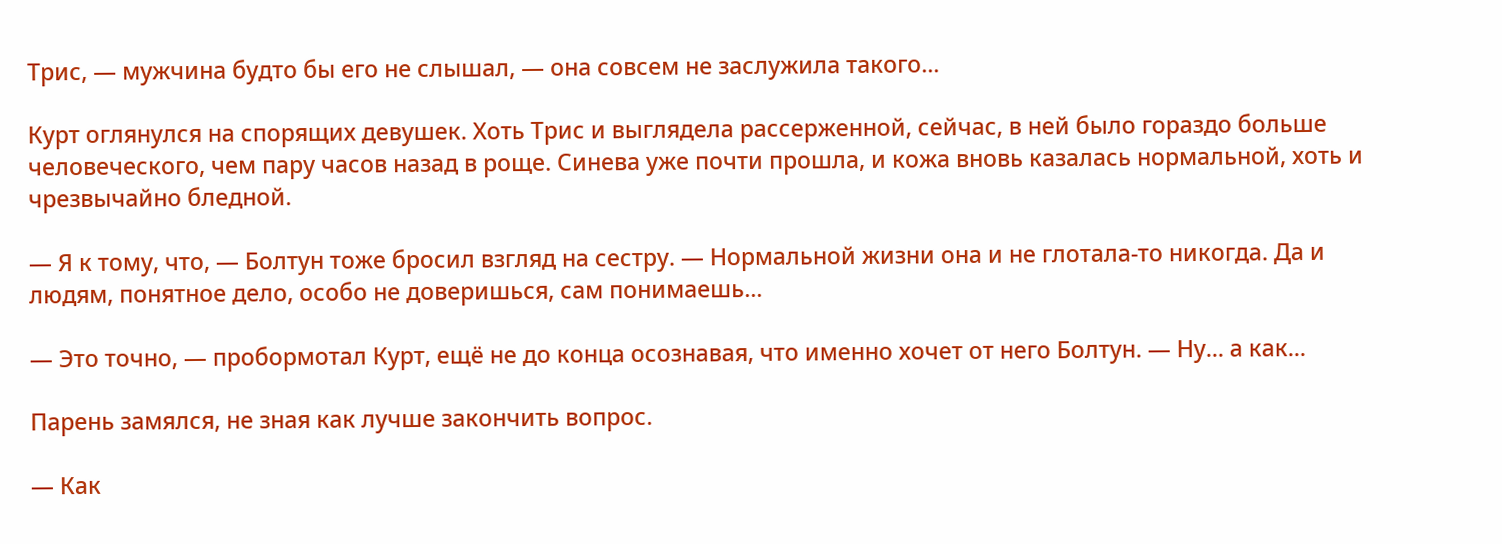Трис, — мужчина будто бы его не слышал, — она совсем не заслужила такого...

Курт оглянулся на спорящих девушек. Хоть Трис и выглядела рассерженной, сейчас, в ней было гораздо больше человеческого, чем пару часов назад в роще. Синева уже почти прошла, и кожа вновь казалась нормальной, хоть и чрезвычайно бледной.

— Я к тому, что, — Болтун тоже бросил взгляд на сестру. — Нормальной жизни она и не глотала-то никогда. Да и людям, понятное дело, особо не доверишься, сам понимаешь...

— Это точно, — пробормотал Курт, ещё не до конца осознавая, что именно хочет от него Болтун. — Ну... а как...

Парень замялся, не зная как лучше закончить вопрос.

— Как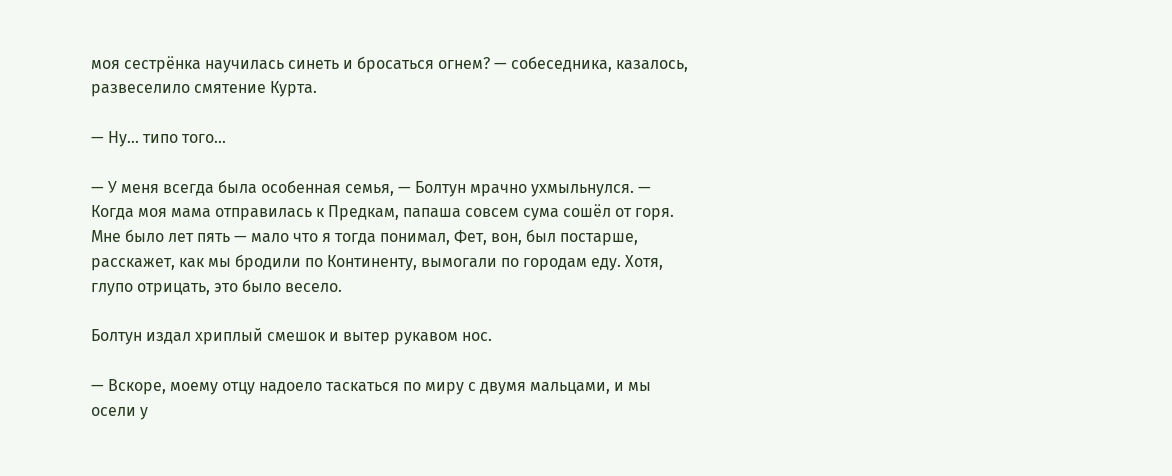моя сестрёнка научилась синеть и бросаться огнем? — собеседника, казалось, развеселило смятение Курта.

— Ну... типо того...

— У меня всегда была особенная семья, — Болтун мрачно ухмыльнулся. — Когда моя мама отправилась к Предкам, папаша совсем сума сошёл от горя. Мне было лет пять — мало что я тогда понимал, Фет, вон, был постарше, расскажет, как мы бродили по Континенту, вымогали по городам еду. Хотя, глупо отрицать, это было весело.

Болтун издал хриплый смешок и вытер рукавом нос.

— Вскоре, моему отцу надоело таскаться по миру с двумя мальцами, и мы осели у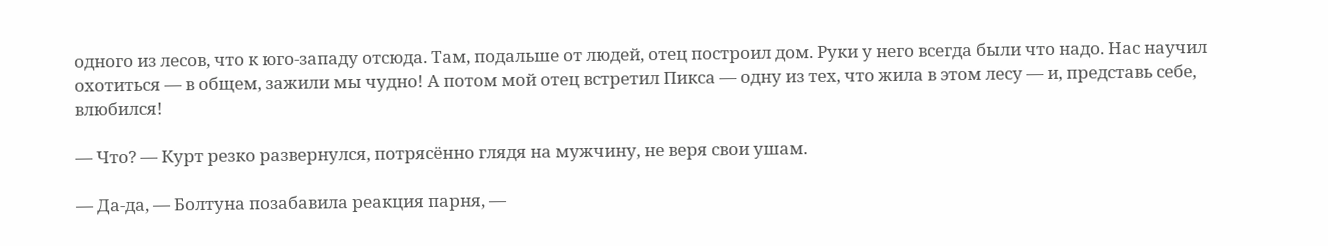одного из лесов, что к юго-западу отсюда. Там, подальше от людей, отец построил дом. Руки у него всегда были что надо. Нас научил охотиться — в общем, зажили мы чудно! А потом мой отец встретил Пикса — одну из тех, что жила в этом лесу — и, представь себе, влюбился!

— Что? — Курт резко развернулся, потрясённо глядя на мужчину, не веря свои ушам.

— Да-да, — Болтуна позабавила реакция парня, —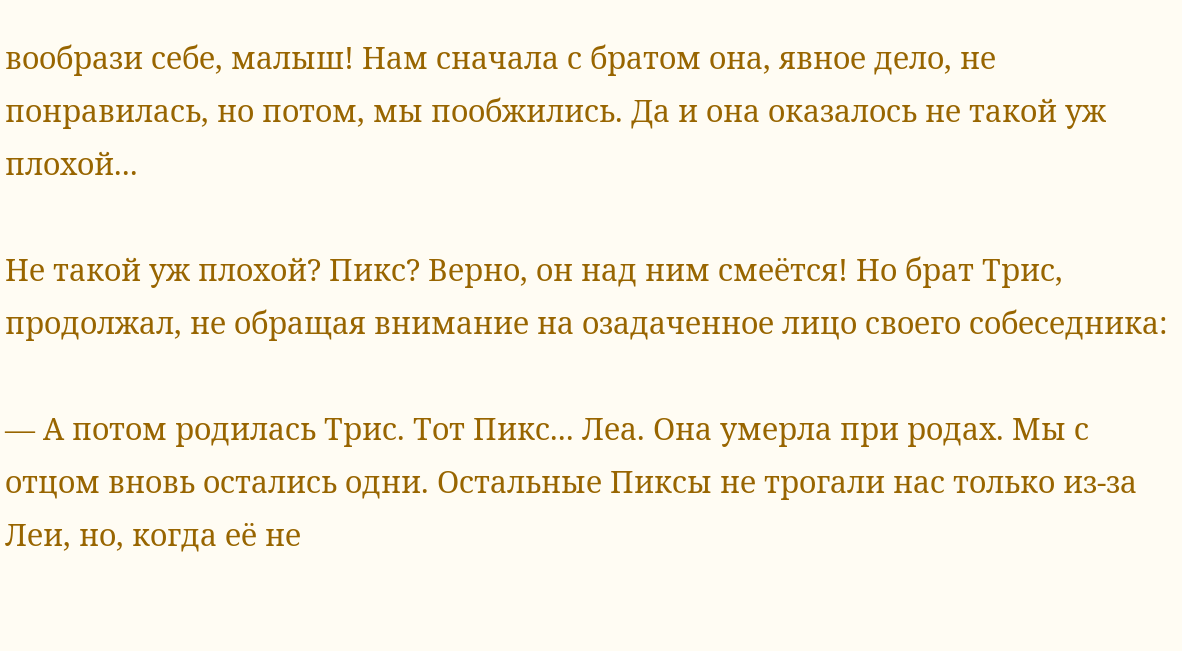вообрази себе, малыш! Нам сначала с братом она, явное дело, не понравилась, но потом, мы пообжились. Да и она оказалось не такой уж плохой...

Не такой уж плохой? Пикс? Верно, он над ним смеётся! Но брат Трис, продолжал, не обращая внимание на озадаченное лицо своего собеседника:

— А потом родилась Трис. Тот Пикс... Леа. Она умерла при родах. Мы с отцом вновь остались одни. Остальные Пиксы не трогали нас только из-за Леи, но, когда её не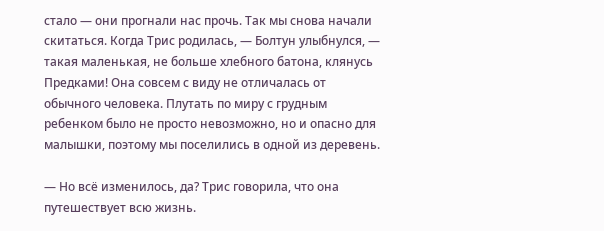стало — они прогнали нас прочь. Так мы снова начали скитаться. Когда Трис родилась, — Болтун улыбнулся, — такая маленькая, не больше хлебного батона, клянусь Предками! Она совсем с виду не отличалась от обычного человека. Плутать по миру с грудным ребенком было не просто невозможно, но и опасно для малышки, поэтому мы поселились в одной из деревень.

— Но всё изменилось, да? Трис говорила, что она путешествует всю жизнь.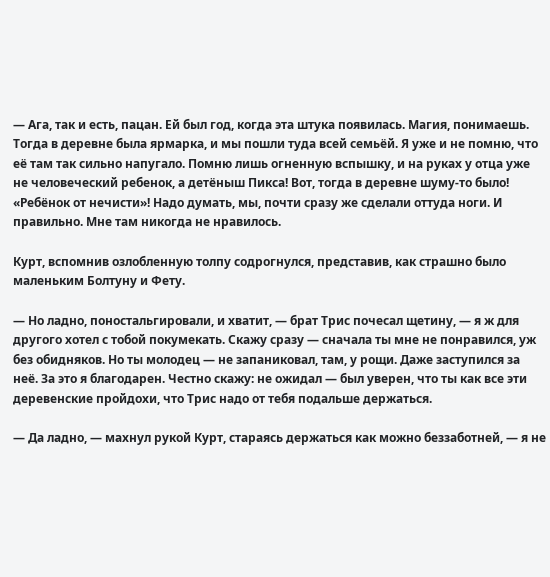— Ага, так и есть, пацан. Ей был год, когда эта штука появилась. Магия, понимаешь. Тогда в деревне была ярмарка, и мы пошли туда всей семьёй. Я уже и не помню, что её там так сильно напугало. Помню лишь огненную вспышку, и на руках у отца уже не человеческий ребенок, а детёныш Пикса! Вот, тогда в деревне шуму-то было! «Ребёнок от нечисти»! Надо думать, мы, почти сразу же сделали оттуда ноги. И правильно. Мне там никогда не нравилось.

Курт, вспомнив озлобленную толпу содрогнулся, представив, как страшно было маленьким Болтуну и Фету.

— Но ладно, поностальгировали, и хватит, — брат Трис почесал щетину, — я ж для другого хотел с тобой покумекать. Скажу сразу — сначала ты мне не понравился, уж без обидняков. Но ты молодец — не запаниковал, там, у рощи. Даже заступился за неё. За это я благодарен. Честно скажу: не ожидал — был уверен, что ты как все эти деревенские пройдохи, что Трис надо от тебя подальше держаться.

— Да ладно, — махнул рукой Курт, стараясь держаться как можно беззаботней, — я не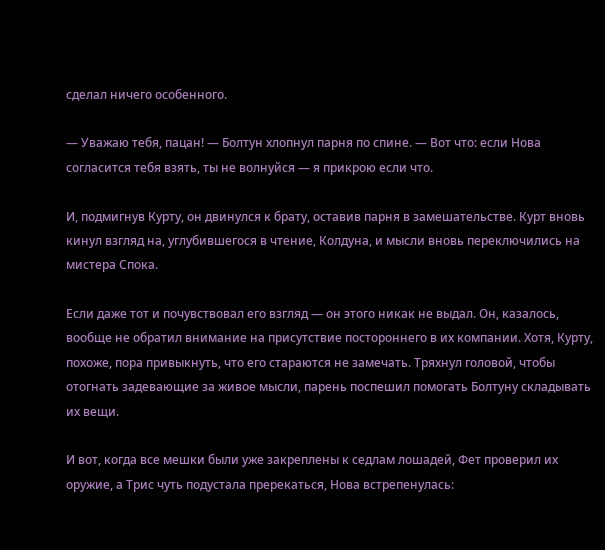сделал ничего особенного.

— Уважаю тебя, пацан! — Болтун хлопнул парня по спине. — Вот что: если Нова согласится тебя взять, ты не волнуйся — я прикрою если что.

И, подмигнув Курту, он двинулся к брату, оставив парня в замешательстве. Курт вновь кинул взгляд на, углубившегося в чтение, Колдуна, и мысли вновь переключились на мистера Спока.

Если даже тот и почувствовал его взгляд — он этого никак не выдал. Он, казалось, вообще не обратил внимание на присутствие постороннего в их компании. Хотя, Курту, похоже, пора привыкнуть, что его стараются не замечать. Тряхнул головой, чтобы отогнать задевающие за живое мысли, парень поспешил помогать Болтуну складывать их вещи.

И вот, когда все мешки были уже закреплены к седлам лошадей, Фет проверил их оружие, а Трис чуть подустала пререкаться, Нова встрепенулась: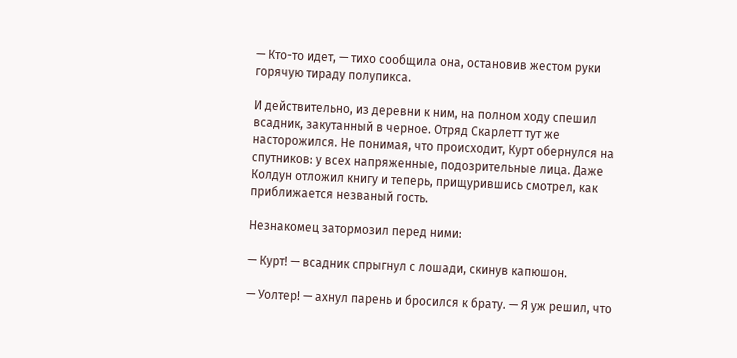— Кто-то идет, — тихо сообщила она, остановив жестом руки горячую тираду полупикса.

И действительно, из деревни к ним, на полном ходу спешил всадник, закутанный в черное. Отряд Скарлетт тут же насторожился. Не понимая, что происходит, Курт обернулся на спутников: у всех напряженные, подозрительные лица. Даже Колдун отложил книгу и теперь, прищурившись смотрел, как приближается незваный гость.

Незнакомец затормозил перед ними:

— Курт! — всадник спрыгнул с лошади, скинув капюшон.

— Уолтер! — ахнул парень и бросился к брату. — Я уж решил, что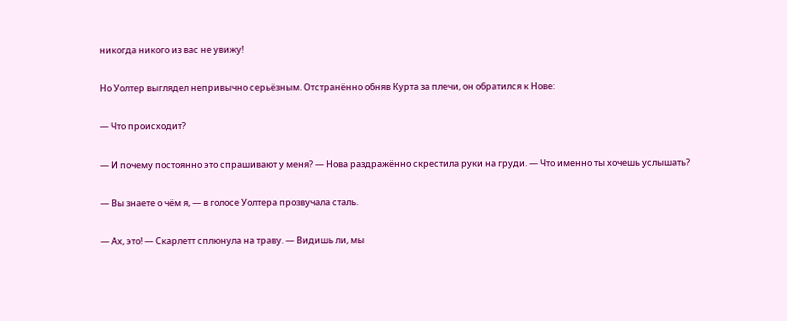никогда никого из вас не увижу!

Но Уолтер выглядел непривычно серьёзным. Отстранённо обняв Курта за плечи, он обратился к Нове:

— Что происходит?

— И почему постоянно это спрашивают у меня? — Нова раздражённо скрестила руки на груди. — Что именно ты хочешь услышать?

— Вы знаете о чём я, — в голосе Уолтера прозвучала сталь.

— Ах, это! — Скарлетт сплюнула на траву. — Видишь ли, мы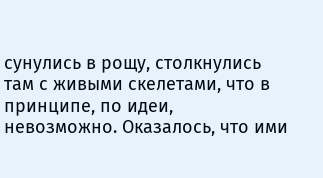сунулись в рощу, столкнулись там с живыми скелетами, что в принципе, по идеи, невозможно. Оказалось, что ими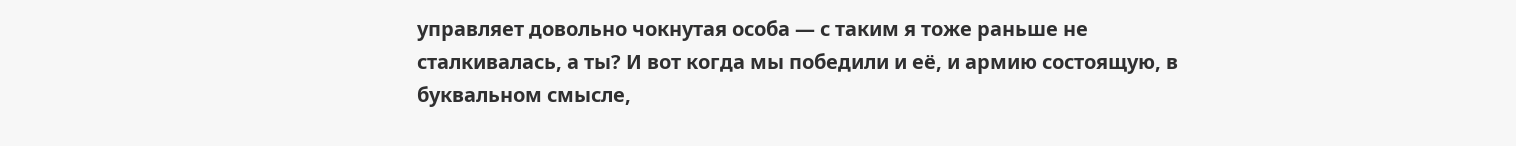управляет довольно чокнутая особа — с таким я тоже раньше не сталкивалась, а ты? И вот когда мы победили и её, и армию состоящую, в буквальном смысле,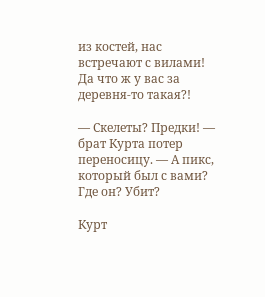из костей, нас встречают с вилами! Да что ж у вас за деревня-то такая?!

— Скелеты? Предки! — брат Курта потер переносицу. — А пикс, который был с вами? Где он? Убит?

Курт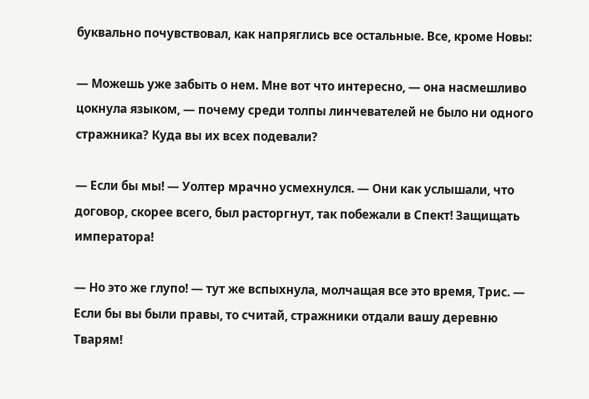буквально почувствовал, как напряглись все остальные. Все, кроме Новы:

— Можешь уже забыть о нем. Мне вот что интересно, — она насмешливо цокнула языком, — почему среди толпы линчевателей не было ни одного стражника? Куда вы их всех подевали?

— Если бы мы! — Уолтер мрачно усмехнулся. — Они как услышали, что договор, скорее всего, был расторгнут, так побежали в Спект! Защищать императора!

— Но это же глупо! — тут же вспыхнула, молчащая все это время, Трис. — Если бы вы были правы, то считай, стражники отдали вашу деревню Тварям!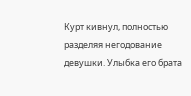Курт кивнул, полностью разделяя негодование девушки. Улыбка его брата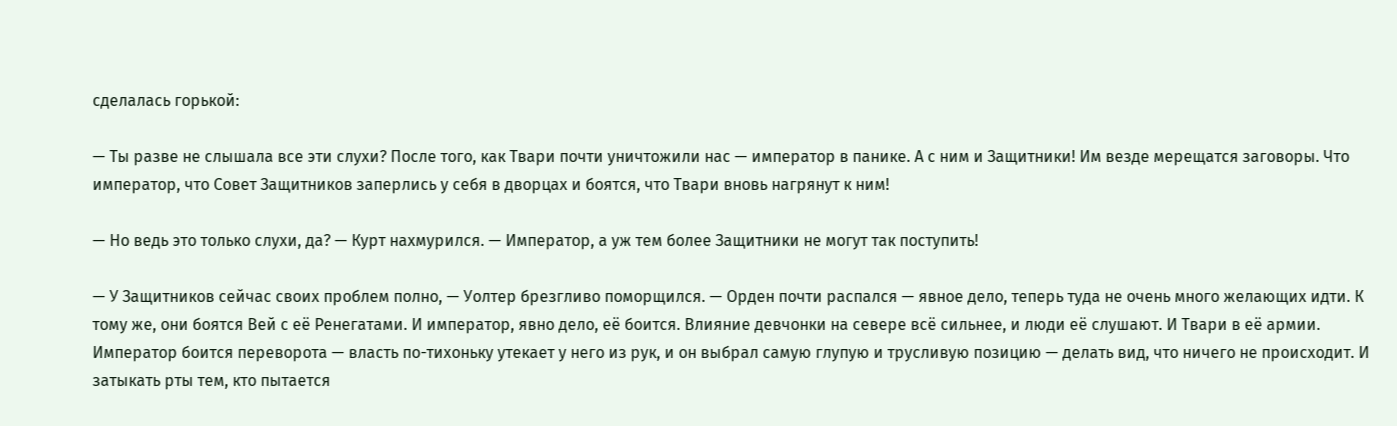сделалась горькой:

— Ты разве не слышала все эти слухи? После того, как Твари почти уничтожили нас — император в панике. А с ним и Защитники! Им везде мерещатся заговоры. Что император, что Совет Защитников заперлись у себя в дворцах и боятся, что Твари вновь нагрянут к ним!

— Но ведь это только слухи, да? — Курт нахмурился. — Император, а уж тем более Защитники не могут так поступить!

— У Защитников сейчас своих проблем полно, — Уолтер брезгливо поморщился. — Орден почти распался — явное дело, теперь туда не очень много желающих идти. К тому же, они боятся Вей с её Ренегатами. И император, явно дело, её боится. Влияние девчонки на севере всё сильнее, и люди её слушают. И Твари в её армии. Император боится переворота — власть по-тихоньку утекает у него из рук, и он выбрал самую глупую и трусливую позицию — делать вид, что ничего не происходит. И затыкать рты тем, кто пытается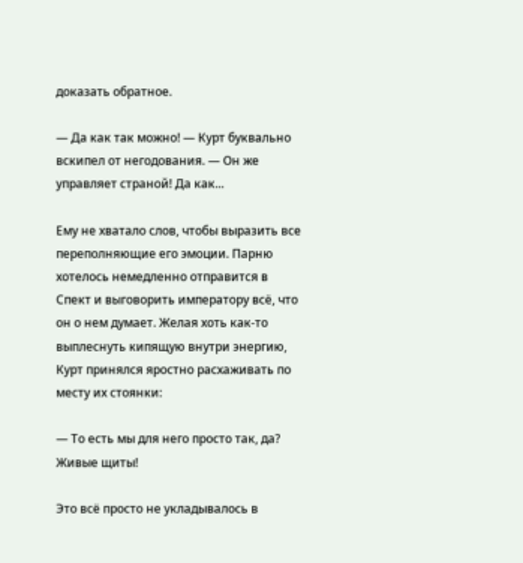доказать обратное.

— Да как так можно! — Курт буквально вскипел от негодования. — Он же управляет страной! Да как...

Ему не хватало слов, чтобы выразить все переполняющие его эмоции. Парню хотелось немедленно отправится в Спект и выговорить императору всё, что он о нем думает. Желая хоть как-то выплеснуть кипящую внутри энергию, Курт принялся яростно расхаживать по месту их стоянки:

— То есть мы для него просто так, да? Живые щиты!

Это всё просто не укладывалось в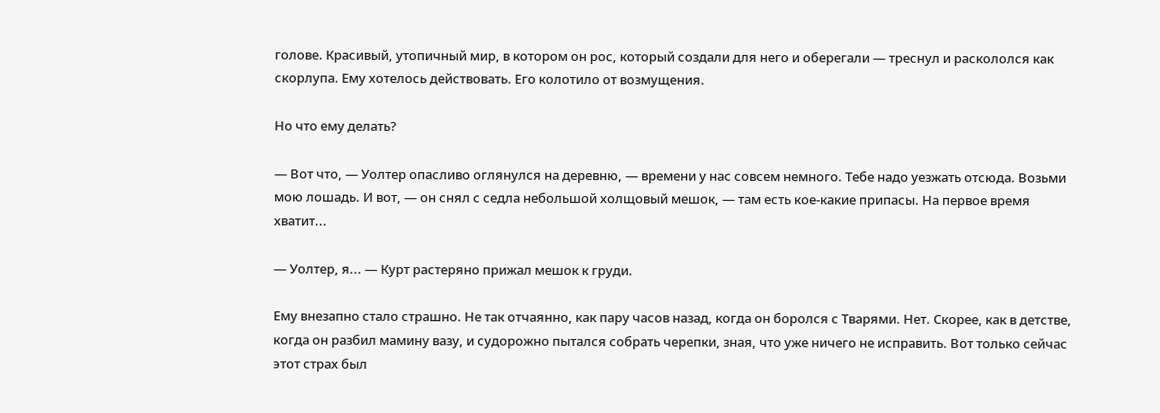голове. Красивый, утопичный мир, в котором он рос, который создали для него и оберегали — треснул и раскололся как скорлупа. Ему хотелось действовать. Его колотило от возмущения.

Но что ему делать?

— Вот что, — Уолтер опасливо оглянулся на деревню, — времени у нас совсем немного. Тебе надо уезжать отсюда. Возьми мою лошадь. И вот, — он снял с седла небольшой холщовый мешок, — там есть кое-какие припасы. На первое время хватит...

— Уолтер, я... — Курт растеряно прижал мешок к груди.

Ему внезапно стало страшно. Не так отчаянно, как пару часов назад, когда он боролся с Тварями. Нет. Скорее, как в детстве, когда он разбил мамину вазу, и судорожно пытался собрать черепки, зная, что уже ничего не исправить. Вот только сейчас этот страх был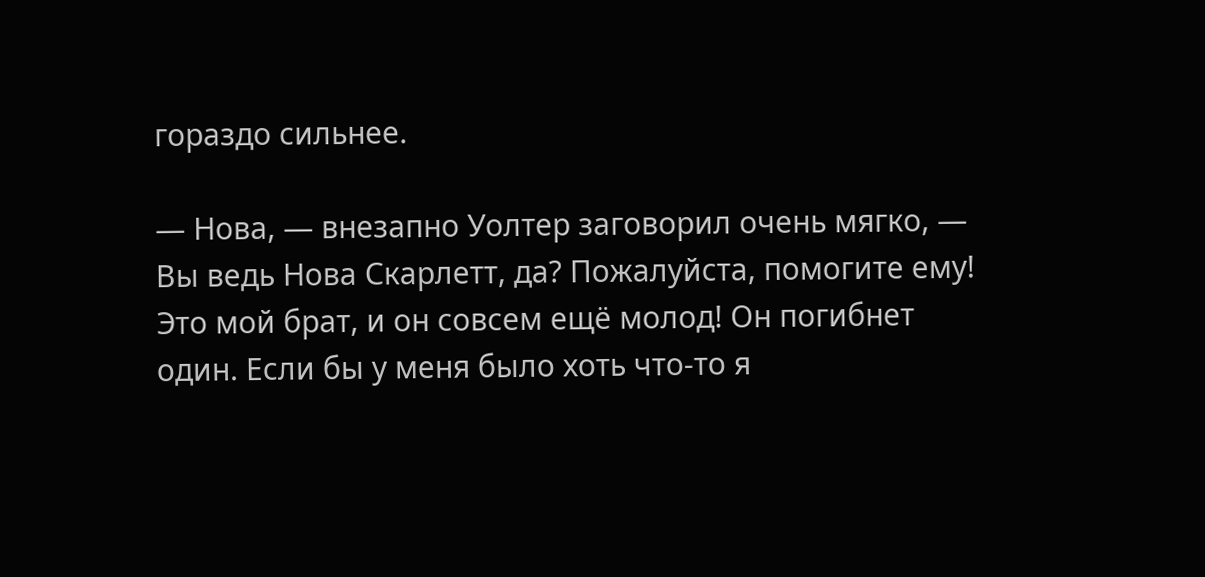гораздо сильнее.

— Нова, — внезапно Уолтер заговорил очень мягко, — Вы ведь Нова Скарлетт, да? Пожалуйста, помогите ему! Это мой брат, и он совсем ещё молод! Он погибнет один. Если бы у меня было хоть что-то я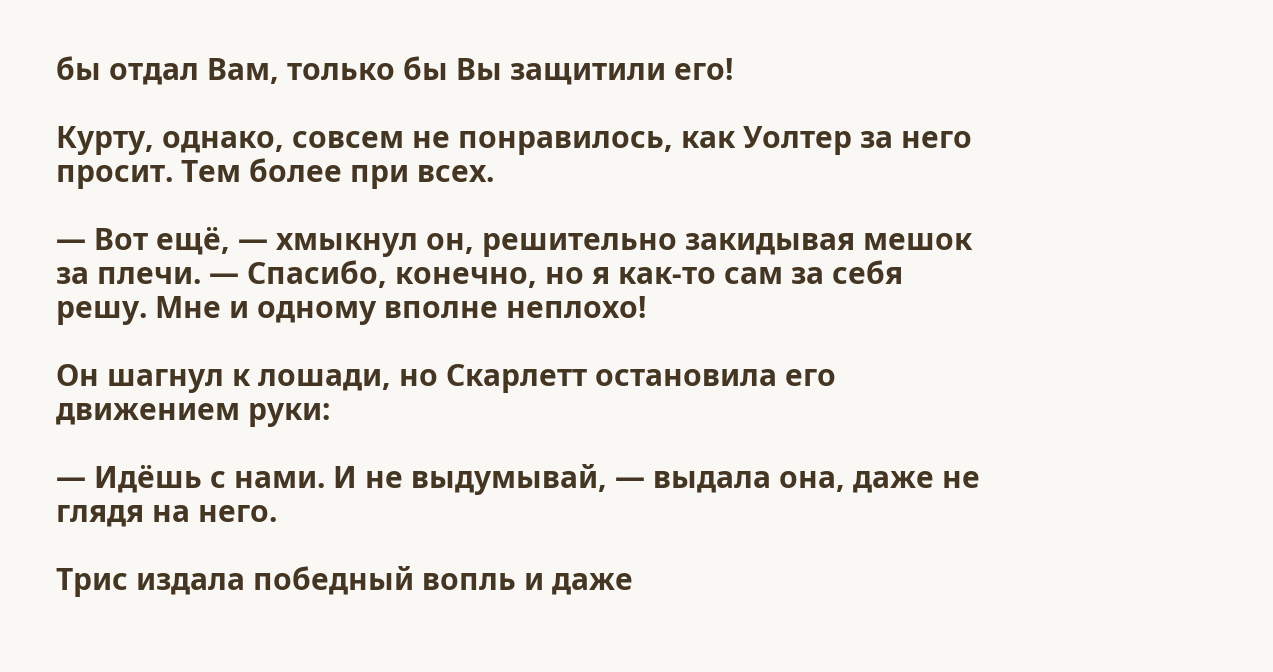бы отдал Вам, только бы Вы защитили его!

Курту, однако, совсем не понравилось, как Уолтер за него просит. Тем более при всех.

— Вот ещё, — хмыкнул он, решительно закидывая мешок за плечи. — Спасибо, конечно, но я как-то сам за себя решу. Мне и одному вполне неплохо!

Он шагнул к лошади, но Скарлетт остановила его движением руки:

— Идёшь с нами. И не выдумывай, — выдала она, даже не глядя на него.

Трис издала победный вопль и даже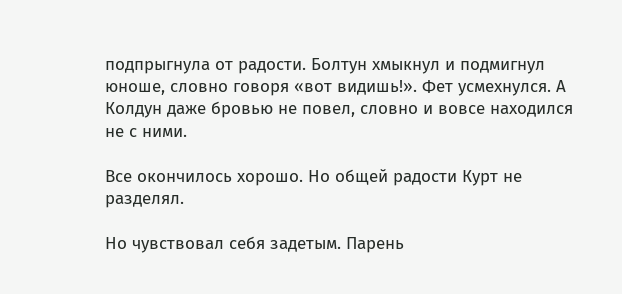подпрыгнула от радости. Болтун хмыкнул и подмигнул юноше, словно говоря «вот видишь!». Фет усмехнулся. А Колдун даже бровью не повел, словно и вовсе находился не с ними.

Все окончилось хорошо. Но общей радости Курт не разделял.

Но чувствовал себя задетым. Парень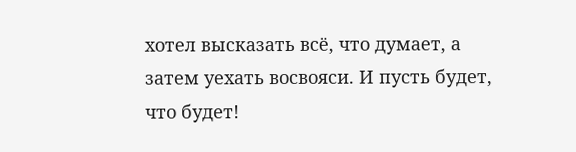хотел высказать всё, что думает, а затем уехать восвояси. И пусть будет, что будет!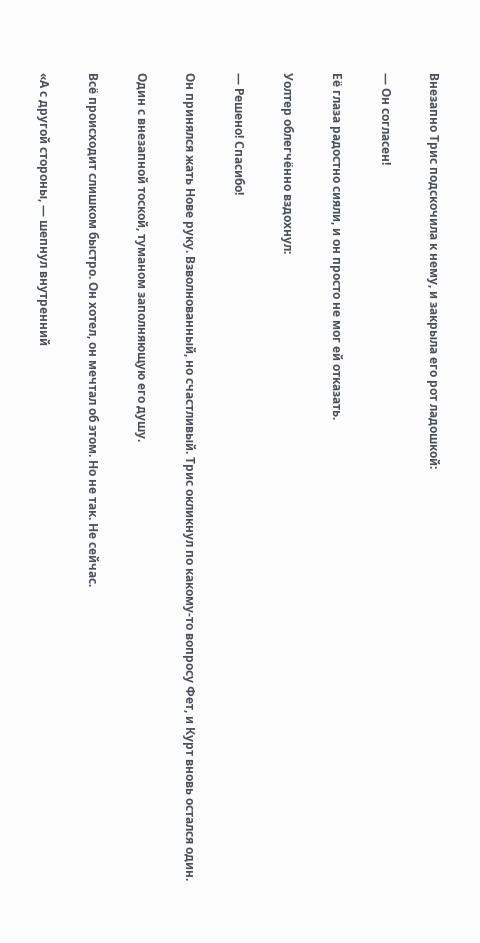Внезапно Трис подскочила к нему, и закрыла его рот ладошкой:

— Он согласен!

Её глаза радостно сияли, и он просто не мог ей отказать.

Уолтер облегчённо вздохнул:

— Решено! Спасибо!

Он принялся жать Нове руку. Взволнованный, но счастливый. Трис окликнул по какому-то вопросу Фет, и Курт вновь остался один.

Один с внезапной тоской, туманом заполняющую его душу.

Всё происходит слишком быстро. Он хотел, он мечтал об этом. Но не так. Не сейчас.

«А с другой стороны, — шепнул внутренний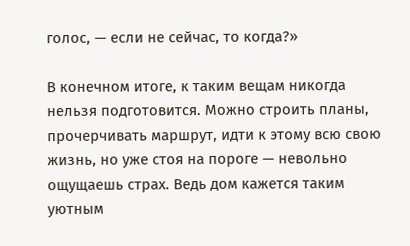голос, — если не сейчас, то когда?»

В конечном итоге, к таким вещам никогда нельзя подготовится. Можно строить планы, прочерчивать маршрут, идти к этому всю свою жизнь, но уже стоя на пороге — невольно ощущаешь страх. Ведь дом кажется таким уютным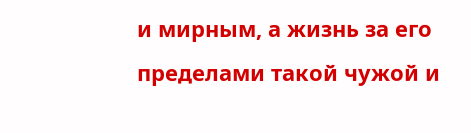и мирным, а жизнь за его пределами такой чужой и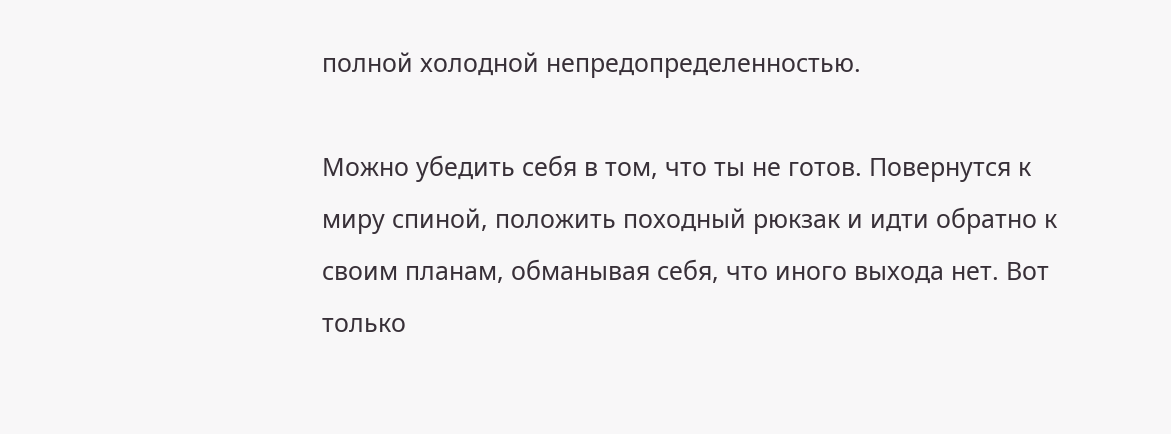полной холодной непредопределенностью.

Можно убедить себя в том, что ты не готов. Повернутся к миру спиной, положить походный рюкзак и идти обратно к своим планам, обманывая себя, что иного выхода нет. Вот только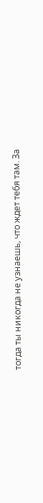тогда ты никогда не узнаешь, что ждет тебя там. За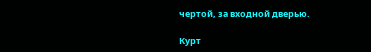чертой, за входной дверью.

Курт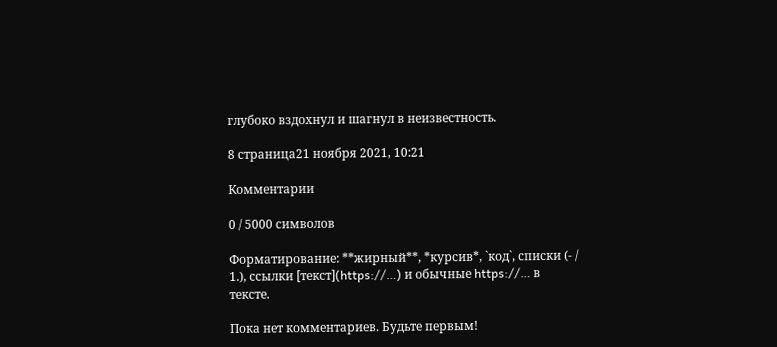глубоко вздохнул и шагнул в неизвестность.

8 страница21 ноября 2021, 10:21

Комментарии

0 / 5000 символов

Форматирование: **жирный**, *курсив*, `код`, списки (- / 1.), ссылки [текст](https://…) и обычные https://… в тексте.

Пока нет комментариев. Будьте первым!